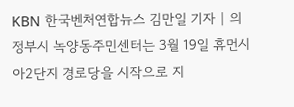KBN 한국벤처연합뉴스 김만일 기자 | 의정부시 녹양동주민센터는 3월 19일 휴먼시아2단지 경로당을 시작으로 지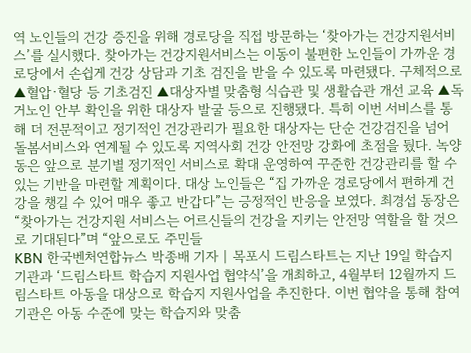역 노인들의 건강 증진을 위해 경로당을 직접 방문하는 ‘찾아가는 건강지원서비스’를 실시했다. 찾아가는 건강지원서비스는 이동이 불편한 노인들이 가까운 경로당에서 손쉽게 건강 상담과 기초 검진을 받을 수 있도록 마련됐다. 구체적으로 ▲혈압·혈당 등 기초검진 ▲대상자별 맞춤형 식습관 및 생활습관 개선 교육 ▲독거노인 안부 확인을 위한 대상자 발굴 등으로 진행됐다. 특히 이번 서비스를 통해 더 전문적이고 정기적인 건강관리가 필요한 대상자는 단순 건강검진을 넘어 돌봄서비스와 연계될 수 있도록 지역사회 건강 안전망 강화에 초점을 뒀다. 녹양동은 앞으로 분기별 정기적인 서비스로 확대 운영하여 꾸준한 건강관리를 할 수 있는 기반을 마련할 계획이다. 대상 노인들은 “집 가까운 경로당에서 편하게 건강을 챙길 수 있어 매우 좋고 반갑다”는 긍정적인 반응을 보였다. 최경섭 동장은 “찾아가는 건강지원 서비스는 어르신들의 건강을 지키는 안전망 역할을 할 것으로 기대된다”며 “앞으로도 주민들
KBN 한국벤처연합뉴스 박종배 기자 | 목포시 드림스타트는 지난 19일 학습지 기관과 ‘드림스타트 학습지 지원사업 협약식’을 개최하고, 4월부터 12월까지 드림스타트 아동을 대상으로 학습지 지원사업을 추진한다. 이번 협약을 통해 참여 기관은 아동 수준에 맞는 학습지와 맞춤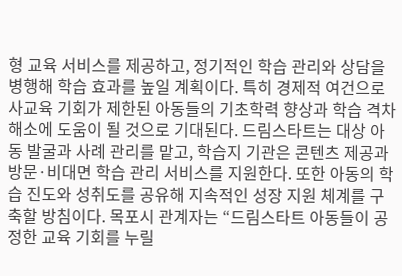형 교육 서비스를 제공하고, 정기적인 학습 관리와 상담을 병행해 학습 효과를 높일 계획이다. 특히 경제적 여건으로 사교육 기회가 제한된 아동들의 기초학력 향상과 학습 격차 해소에 도움이 될 것으로 기대된다. 드림스타트는 대상 아동 발굴과 사례 관리를 맡고, 학습지 기관은 콘텐츠 제공과 방문·비대면 학습 관리 서비스를 지원한다. 또한 아동의 학습 진도와 성취도를 공유해 지속적인 성장 지원 체계를 구축할 방침이다. 목포시 관계자는 “드림스타트 아동들이 공정한 교육 기회를 누릴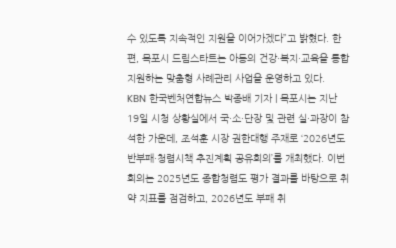수 있도록 지속적인 지원을 이어가겠다”고 밝혔다. 한편, 목포시 드림스타트는 아동의 건강·복지·교육을 통합 지원하는 맞춤형 사례관리 사업을 운영하고 있다.
KBN 한국벤처연합뉴스 박종배 기자 | 목포시는 지난 19일 시청 상황실에서 국·소·단장 및 관련 실·과장이 참석한 가운데, 조석훈 시장 권한대행 주재로 ‘2026년도 반부패·청렴시책 추진계획 공유회의’를 개최했다. 이번 회의는 2025년도 종합청렴도 평가 결과를 바탕으로 취약 지표를 점검하고, 2026년도 부패 취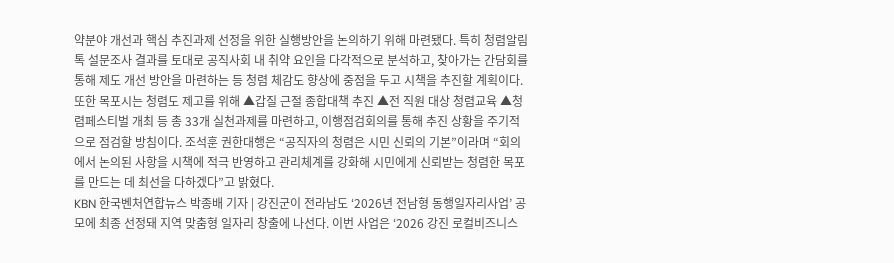약분야 개선과 핵심 추진과제 선정을 위한 실행방안을 논의하기 위해 마련됐다. 특히 청렴알림톡 설문조사 결과를 토대로 공직사회 내 취약 요인을 다각적으로 분석하고, 찾아가는 간담회를 통해 제도 개선 방안을 마련하는 등 청렴 체감도 향상에 중점을 두고 시책을 추진할 계획이다. 또한 목포시는 청렴도 제고를 위해 ▲갑질 근절 종합대책 추진 ▲전 직원 대상 청렴교육 ▲청렴페스티벌 개최 등 총 33개 실천과제를 마련하고, 이행점검회의를 통해 추진 상황을 주기적으로 점검할 방침이다. 조석훈 권한대행은 “공직자의 청렴은 시민 신뢰의 기본”이라며 “회의에서 논의된 사항을 시책에 적극 반영하고 관리체계를 강화해 시민에게 신뢰받는 청렴한 목포를 만드는 데 최선을 다하겠다”고 밝혔다.
KBN 한국벤처연합뉴스 박종배 기자 | 강진군이 전라남도 ‘2026년 전남형 동행일자리사업’ 공모에 최종 선정돼 지역 맞춤형 일자리 창출에 나선다. 이번 사업은 ‘2026 강진 로컬비즈니스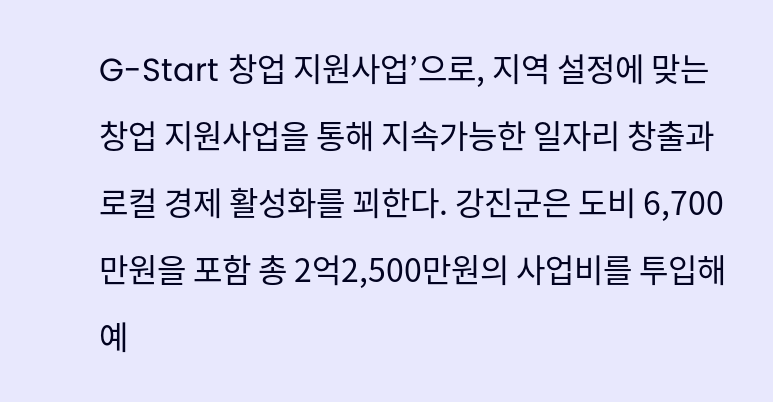G-Start 창업 지원사업’으로, 지역 설정에 맞는 창업 지원사업을 통해 지속가능한 일자리 창출과 로컬 경제 활성화를 꾀한다. 강진군은 도비 6,700만원을 포함 총 2억2,500만원의 사업비를 투입해 예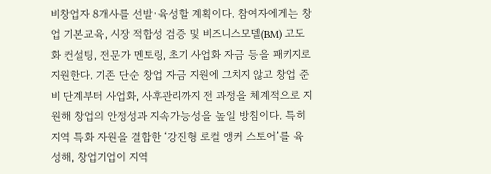비창업자 8개사를 선발·육성할 계획이다. 참여자에게는 창업 기본교육, 시장 적합성 검증 및 비즈니스모델(BM) 고도화 컨설팅, 전문가 멘토링, 초기 사업화 자금 등을 패키지로 지원한다. 기존 단순 창업 자금 지원에 그치지 않고 창업 준비 단계부터 사업화, 사후관리까지 전 과정을 체계적으로 지원해 창업의 안정성과 지속가능성을 높일 방침이다. 특히 지역 특화 자원을 결합한 ‘강진형 로컬 앵커 스토어’를 육성해, 창업기업이 지역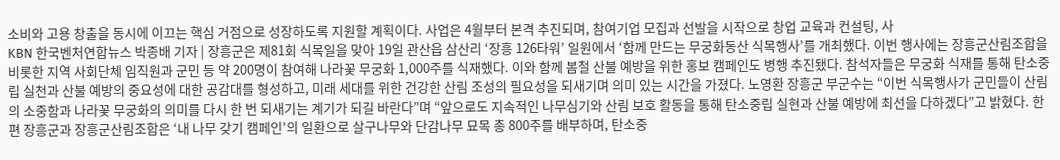소비와 고용 창출을 동시에 이끄는 핵심 거점으로 성장하도록 지원할 계획이다. 사업은 4월부터 본격 추진되며, 참여기업 모집과 선발을 시작으로 창업 교육과 컨설팅, 사
KBN 한국벤처연합뉴스 박종배 기자 | 장흥군은 제81회 식목일을 맞아 19일 관산읍 삼산리 ‘장흥 126타워’ 일원에서 ‘함께 만드는 무궁화동산 식목행사’를 개최했다. 이번 행사에는 장흥군산림조합을 비롯한 지역 사회단체 임직원과 군민 등 약 200명이 참여해 나라꽃 무궁화 1,000주를 식재했다. 이와 함께 봄철 산불 예방을 위한 홍보 캠페인도 병행 추진됐다. 참석자들은 무궁화 식재를 통해 탄소중립 실천과 산불 예방의 중요성에 대한 공감대를 형성하고, 미래 세대를 위한 건강한 산림 조성의 필요성을 되새기며 의미 있는 시간을 가졌다. 노영환 장흥군 부군수는 “이번 식목행사가 군민들이 산림의 소중함과 나라꽃 무궁화의 의미를 다시 한 번 되새기는 계기가 되길 바란다”며 “앞으로도 지속적인 나무심기와 산림 보호 활동을 통해 탄소중립 실현과 산불 예방에 최선을 다하겠다”고 밝혔다. 한편 장흥군과 장흥군산림조합은 ‘내 나무 갖기 캠페인’의 일환으로 살구나무와 단감나무 묘목 총 800주를 배부하며, 탄소중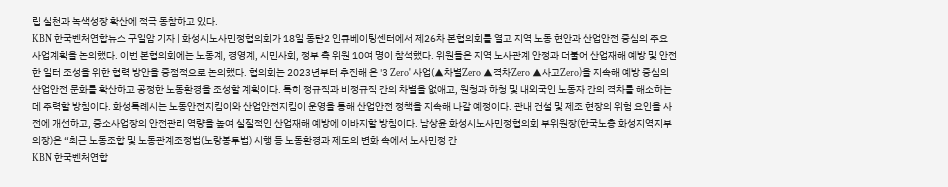립 실천과 녹색성장 확산에 적극 동참하고 있다.
KBN 한국벤처연합뉴스 구일암 기자 | 화성시노사민정협의회가 18일 동탄2 인큐베이팅센터에서 제26차 본협의회를 열고 지역 노동 현안과 산업안전 중심의 주요 사업계획을 논의했다. 이번 본협의회에는 노동계, 경영계, 시민사회, 정부 측 위원 10여 명이 참석했다. 위원들은 지역 노사관계 안정과 더불어 산업재해 예방 및 안전한 일터 조성을 위한 협력 방안을 중점적으로 논의했다. 협의회는 2023년부터 추진해 온 '3 Zero' 사업(▲차별Zero ▲격차Zero ▲사고Zero)을 지속해 예방 중심의 산업안전 문화를 확산하고 공정한 노동환경을 조성할 계획이다. 특히 정규직과 비정규직 간의 차별을 없애고, 원청과 하청 및 내외국인 노동자 간의 격차를 해소하는 데 주력할 방침이다. 화성특례시는 노동안전지킴이와 산업안전지킴이 운영을 통해 산업안전 정책을 지속해 나갈 예정이다. 관내 건설 및 제조 현장의 위험 요인을 사전에 개선하고, 중소사업장의 안전관리 역량을 높여 실질적인 산업재해 예방에 이바지할 방침이다. 남상윤 화성시노사민정협의회 부위원장(한국노총 화성지역지부 의장)은 “최근 노동조합 및 노동관계조정법(노랑봉투법) 시행 등 노동환경과 제도의 변화 속에서 노사민정 간
KBN 한국벤처연합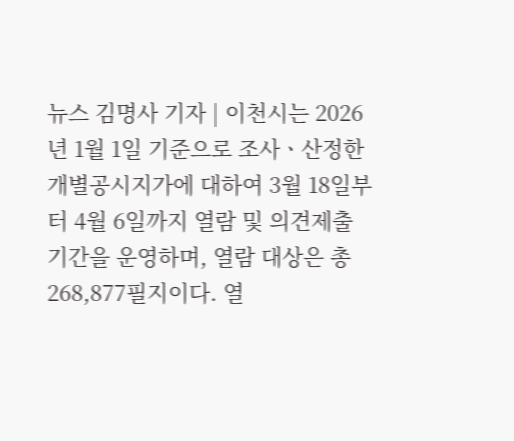뉴스 김명사 기자 | 이천시는 2026년 1월 1일 기준으로 조사ㆍ산정한 개별공시지가에 대하여 3월 18일부터 4월 6일까지 열람 및 의견제출 기간을 운영하며, 열람 대상은 총 268,877필지이다. 열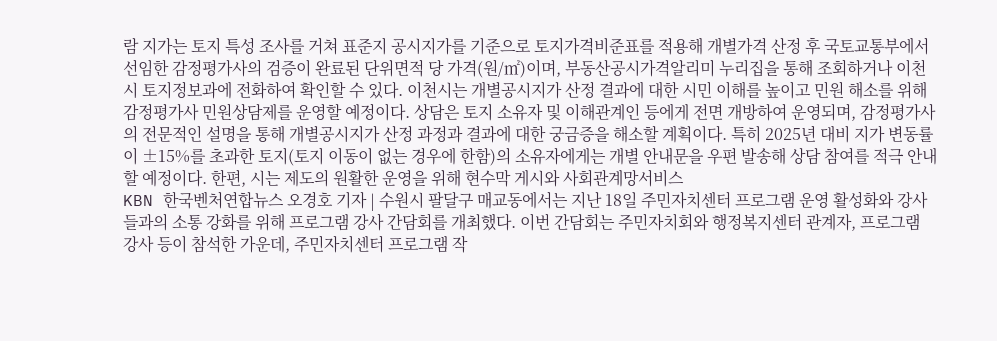람 지가는 토지 특성 조사를 거쳐 표준지 공시지가를 기준으로 토지가격비준표를 적용해 개별가격 산정 후 국토교통부에서 선임한 감정평가사의 검증이 완료된 단위면적 당 가격(원/㎡)이며, 부동산공시가격알리미 누리집을 통해 조회하거나 이천시 토지정보과에 전화하여 확인할 수 있다. 이천시는 개별공시지가 산정 결과에 대한 시민 이해를 높이고 민원 해소를 위해 감정평가사 민원상담제를 운영할 예정이다. 상담은 토지 소유자 및 이해관계인 등에게 전면 개방하여 운영되며, 감정평가사의 전문적인 설명을 통해 개별공시지가 산정 과정과 결과에 대한 궁금증을 해소할 계획이다. 특히 2025년 대비 지가 변동률이 ±15%를 초과한 토지(토지 이동이 없는 경우에 한함)의 소유자에게는 개별 안내문을 우편 발송해 상담 참여를 적극 안내할 예정이다. 한편, 시는 제도의 원활한 운영을 위해 현수막 게시와 사회관계망서비스
KBN 한국벤처연합뉴스 오경호 기자 | 수원시 팔달구 매교동에서는 지난 18일 주민자치센터 프로그램 운영 활성화와 강사들과의 소통 강화를 위해 프로그램 강사 간담회를 개최했다. 이번 간담회는 주민자치회와 행정복지센터 관계자, 프로그램 강사 등이 참석한 가운데, 주민자치센터 프로그램 작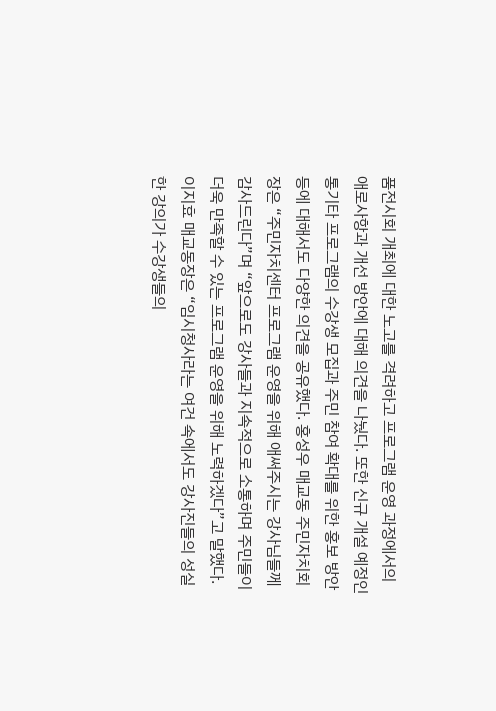품전시회 개최에 대한 노고를 격려하고 프로그램 운영 과정에서의 애로사항과 개선 방안에 대해 의견을 나눴다. 또한 신규 개설 예정인 통기타 프로그램의 수강생 모집과 주민 참여 확대를 위한 홍보 방안 등에 대해서도 다양한 의견을 공유했다. 홍성우 매교동 주민자치회장은 “주민자치센터 프로그램 운영을 위해 애써주시는 강사님들께 감사드린다”며 “앞으로도 강사들과 지속적으로 소통하며 주민들이 더욱 만족할 수 있는 프로그램 운영을 위해 노력하겠다”고 말했다. 이지효 매교동장은 “임시청사라는 여건 속에서도 강사진들의 성실한 강의가 수강생들의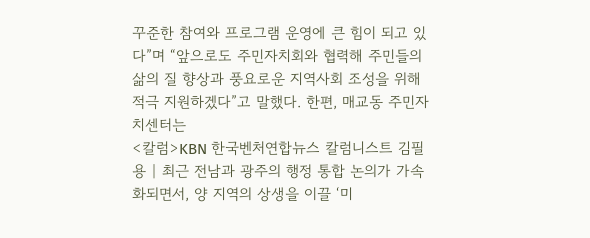꾸준한 참여와 프로그램 운영에 큰 힘이 되고 있다”며 “앞으로도 주민자치회와 협력해 주민들의 삶의 질 향상과 풍요로운 지역사회 조성을 위해 적극 지원하겠다”고 말했다. 한편, 매교동 주민자치센터는
<칼럼>KBN 한국벤처연합뉴스 칼럼니스트 김필용 | 최근 전남과 광주의 행정 통합 논의가 가속화되면서, 양 지역의 상생을 이끌 ‘미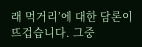래 먹거리’에 대한 담론이 뜨겁습니다. 그중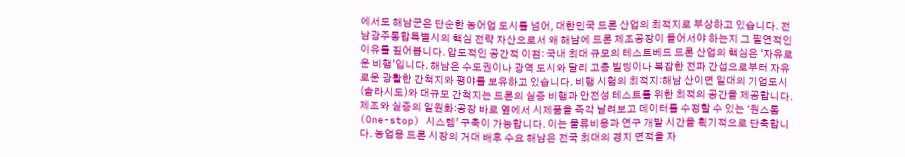에서도 해남군은 단순한 농어업 도시를 넘어, 대한민국 드론 산업의 최적지로 부상하고 있습니다. 전남광주통합특별시의 핵심 전략 자산으로서 왜 해남에 드론 제조공장이 들어서야 하는지 그 필연적인 이유를 짚어봅니다. 압도적인 공간적 이점: 국내 최대 규모의 테스트베드 드론 산업의 핵심은 ‘자유로운 비행’입니다. 해남은 수도권이나 광역 도시와 달리 고층 빌딩이나 복잡한 전파 간섭으로부터 자유로운 광활한 간척지와 평야를 보유하고 있습니다. 비행 시험의 최적지:해남 산이면 일대의 기업도시(솔라시도)와 대규모 간척지는 드론의 실증 비행과 안전성 테스트를 위한 최적의 공간을 제공합니다. 제조와 실증의 일원화:공장 바로 옆에서 시제품을 즉각 날려보고 데이터를 수정할 수 있는 ‘원스톱(One-stop) 시스템’ 구축이 가능합니다. 이는 물류비용과 연구 개발 시간을 획기적으로 단축합니다. 농업용 드론 시장의 거대 배후 수요 해남은 전국 최대의 경지 면적을 자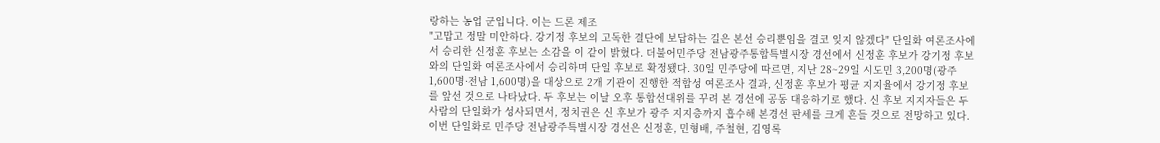랑하는 농업 군입니다. 이는 드론 제조
"고맙고 정말 미안하다. 강기정 후보의 고독한 결단에 보답하는 길은 본선 승리뿐임을 결코 잊지 않겠다" 단일화 여론조사에서 승리한 신정훈 후보는 소감을 이 같이 밝혔다. 더불어민주당 전남광주통합특별시장 경선에서 신정훈 후보가 강기정 후보와의 단일화 여론조사에서 승리하며 단일 후보로 확정됐다. 30일 민주당에 따르면, 지난 28~29일 시도민 3,200명(광주 1,600명·전남 1,600명)을 대상으로 2개 기관이 진행한 적합성 여론조사 결과, 신정훈 후보가 평균 지지율에서 강기정 후보를 앞선 것으로 나타났다. 두 후보는 이날 오후 통합선대위를 꾸려 본 경선에 공동 대응하기로 했다. 신 후보 지지자들은 두 사람의 단일화가 성사되면서, 정치권은 신 후보가 광주 지지층까지 흡수해 본경선 판세를 크게 흔들 것으로 전망하고 있다. 이번 단일화로 민주당 전남광주특별시장 경선은 신정훈, 민형배, 주철현, 김영록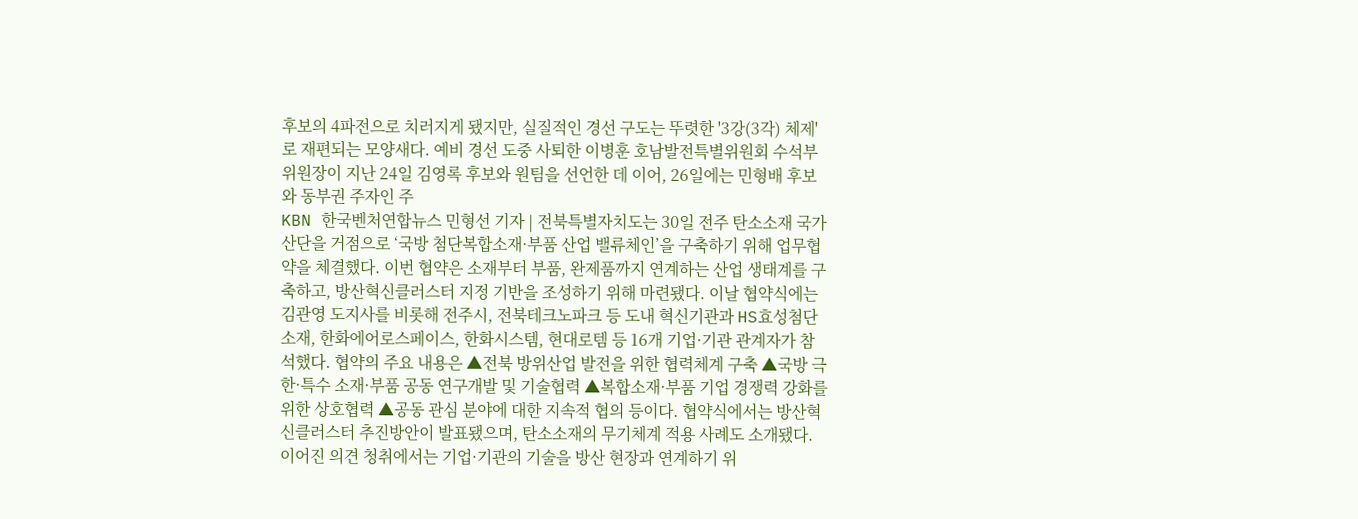후보의 4파전으로 치러지게 됐지만, 실질적인 경선 구도는 뚜렷한 '3강(3각) 체제'로 재편되는 모양새다. 예비 경선 도중 사퇴한 이병훈 호남발전특별위원회 수석부위원장이 지난 24일 김영록 후보와 원팀을 선언한 데 이어, 26일에는 민형배 후보와 동부권 주자인 주
KBN 한국벤처연합뉴스 민형선 기자 | 전북특별자치도는 30일 전주 탄소소재 국가산단을 거점으로 ‘국방 첨단복합소재·부품 산업 밸류체인’을 구축하기 위해 업무협약을 체결했다. 이번 협약은 소재부터 부품, 완제품까지 연계하는 산업 생태계를 구축하고, 방산혁신클러스터 지정 기반을 조성하기 위해 마련됐다. 이날 협약식에는 김관영 도지사를 비롯해 전주시, 전북테크노파크 등 도내 혁신기관과 HS효성첨단소재, 한화에어로스페이스, 한화시스템, 현대로템 등 16개 기업·기관 관계자가 참석했다. 협약의 주요 내용은 ▲전북 방위산업 발전을 위한 협력체계 구축 ▲국방 극한·특수 소재·부품 공동 연구개발 및 기술협력 ▲복합소재·부품 기업 경쟁력 강화를 위한 상호협력 ▲공동 관심 분야에 대한 지속적 협의 등이다. 협약식에서는 방산혁신클러스터 추진방안이 발표됐으며, 탄소소재의 무기체계 적용 사례도 소개됐다. 이어진 의견 청취에서는 기업·기관의 기술을 방산 현장과 연계하기 위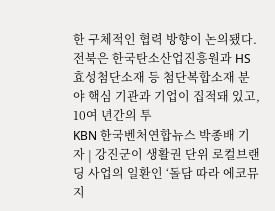한 구체적인 협력 방향이 논의됐다. 전북은 한국탄소산업진흥원과 HS효성첨단소재 등 첨단복합소재 분야 핵심 기관과 기업이 집적돼 있고, 10여 년간의 투
KBN 한국벤처연합뉴스 박종배 기자 | 강진군이 생활권 단위 로컬브랜딩 사업의 일환인 ‘돌담 따라 에코뮤지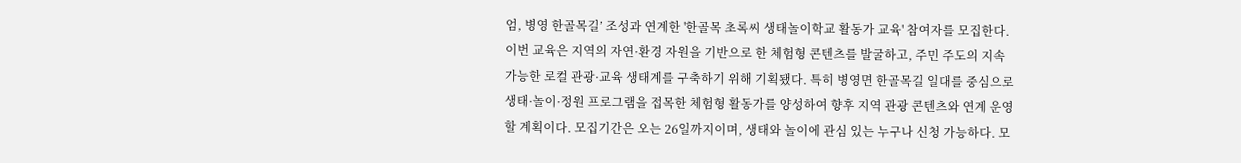엄, 병영 한골목길’ 조성과 연계한 '한골목 초록씨 생태놀이학교 활동가 교육' 참여자를 모집한다. 이번 교육은 지역의 자연·환경 자원을 기반으로 한 체험형 콘텐츠를 발굴하고, 주민 주도의 지속가능한 로컬 관광·교육 생태계를 구축하기 위해 기획됐다. 특히 병영면 한골목길 일대를 중심으로 생태·놀이·정원 프로그램을 접목한 체험형 활동가를 양성하여 향후 지역 관광 콘텐츠와 연계 운영할 계획이다. 모집기간은 오는 26일까지이며, 생태와 놀이에 관심 있는 누구나 신청 가능하다. 모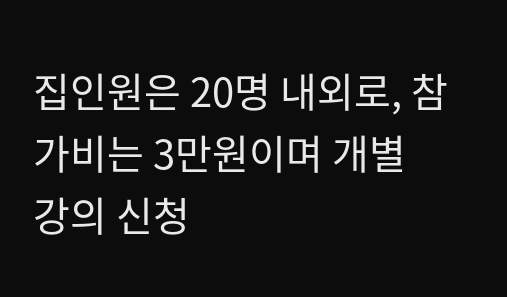집인원은 20명 내외로, 참가비는 3만원이며 개별 강의 신청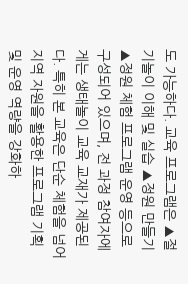도 가능하다. 교육 프로그램은 ▲절기놀이 이해 및 실습 ▲정원 만들기 ▲정원 체험 프로그램 운영 등으로 구성되어 있으며, 전 과정 참여자에게는 생태놀이 교육 교재가 제공된다. 특히 본 교육은 단순 체험을 넘어 지역 자원을 활용한 프로그램 기획 및 운영 역량을 강화하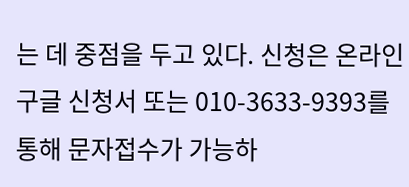는 데 중점을 두고 있다. 신청은 온라인 구글 신청서 또는 010-3633-9393를 통해 문자접수가 가능하